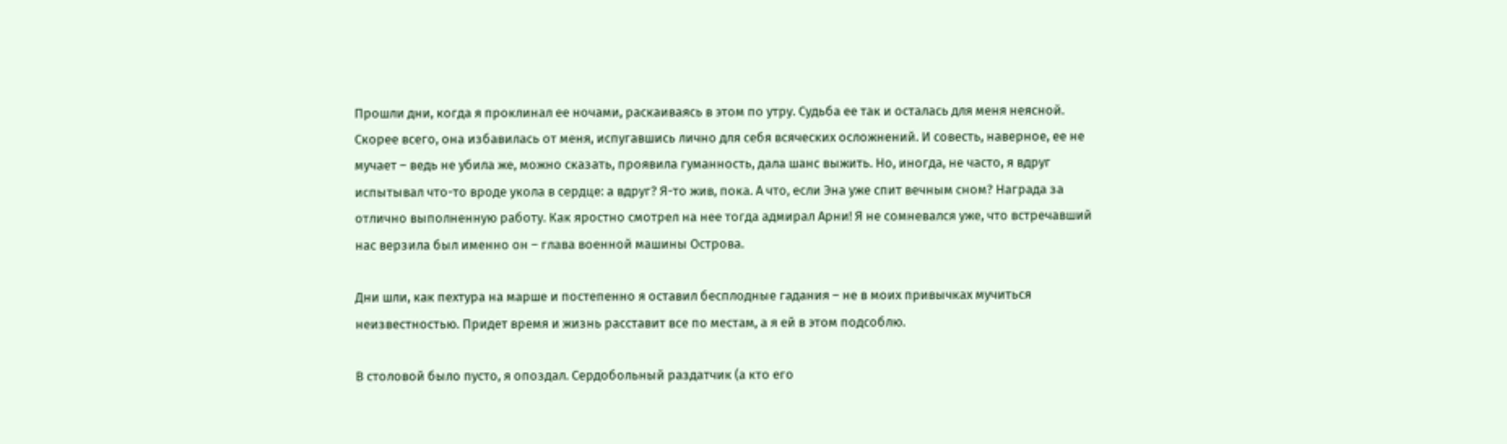Прошли дни, когда я проклинал ее ночами, раскаиваясь в этом по утру. Судьба ее так и осталась для меня неясной. Скорее всего, она избавилась от меня, испугавшись лично для себя всяческих осложнений. И совесть, наверное, ее не мучает – ведь не убила же, можно сказать, проявила гуманность, дала шанс выжить. Но, иногда, не часто, я вдруг испытывал что-то вроде укола в сердце: а вдруг? Я-то жив, пока. А что, если Эна уже спит вечным сном? Награда за отлично выполненную работу. Как яростно смотрел на нее тогда адмирал Арни! Я не сомневался уже, что встречавший нас верзила был именно он – глава военной машины Острова.

Дни шли, как пехтура на марше и постепенно я оставил бесплодные гадания – не в моих привычках мучиться неизвестностью. Придет время и жизнь расставит все по местам, а я ей в этом подсоблю.

В столовой было пусто, я опоздал. Сердобольный раздатчик (а кто его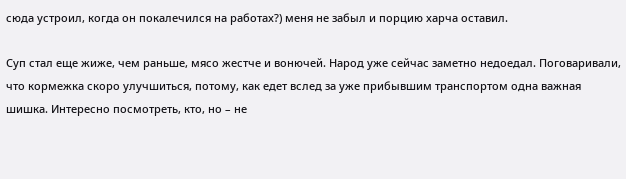сюда устроил, когда он покалечился на работах?) меня не забыл и порцию харча оставил.

Суп стал еще жиже, чем раньше, мясо жестче и вонючей. Народ уже сейчас заметно недоедал. Поговаривали, что кормежка скоро улучшиться, потому, как едет вслед за уже прибывшим транспортом одна важная шишка. Интересно посмотреть, кто, но – не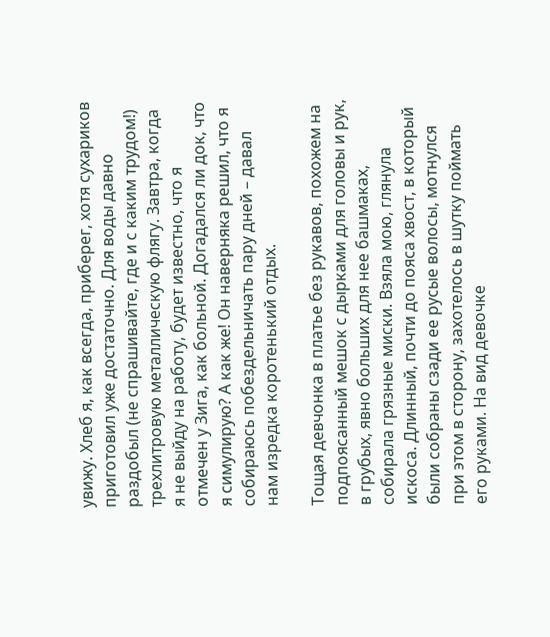увижу. Хлеб я, как всегда, приберег, хотя сухариков приготовил уже достаточно. Для воды давно раздобыл (не спрашивайте, где и с каким трудом!) трехлитровую металлическую флягу. Завтра, когда я не выйду на работу, будет известно, что я отмечен у Зига, как больной. Догадался ли док, что я симулирую? А как же! Он наверняка решил, что я собираюсь побездельничать пару дней – давал нам изредка коротенький отдых.

Тощая девчонка в платье без рукавов, похожем на подпоясанный мешок с дырками для головы и рук, в грубых, явно больших для нее башмаках, собирала грязные миски. Взяла мою, глянула искоса. Длинный, почти до пояса хвост, в который были собраны сзади ее русые волосы, мотнулся при этом в сторону, захотелось в шутку поймать его руками. На вид девочке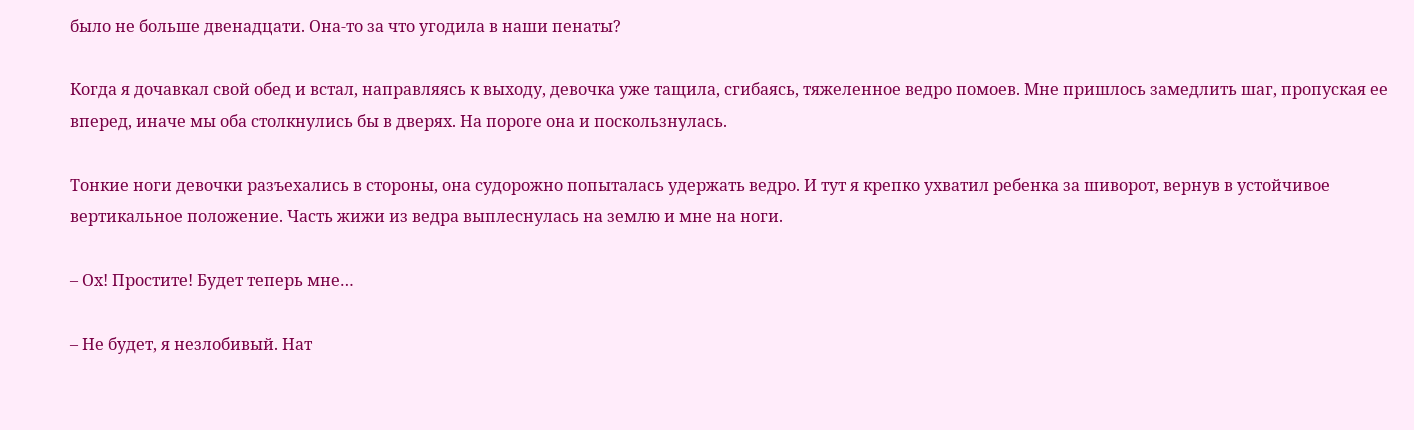было не больше двенадцати. Она-то за что угодила в наши пенаты?

Когда я дочавкал свой обед и встал, направляясь к выходу, девочка уже тащила, сгибаясь, тяжеленное ведро помоев. Мне пришлось замедлить шаг, пропуская ее вперед, иначе мы оба столкнулись бы в дверях. На пороге она и поскользнулась.

Тонкие ноги девочки разъехались в стороны, она судорожно попыталась удержать ведро. И тут я крепко ухватил ребенка за шиворот, вернув в устойчивое вертикальное положение. Часть жижи из ведра выплеснулась на землю и мне на ноги.

– Ох! Простите! Будет теперь мне…

– Не будет, я незлобивый. Нат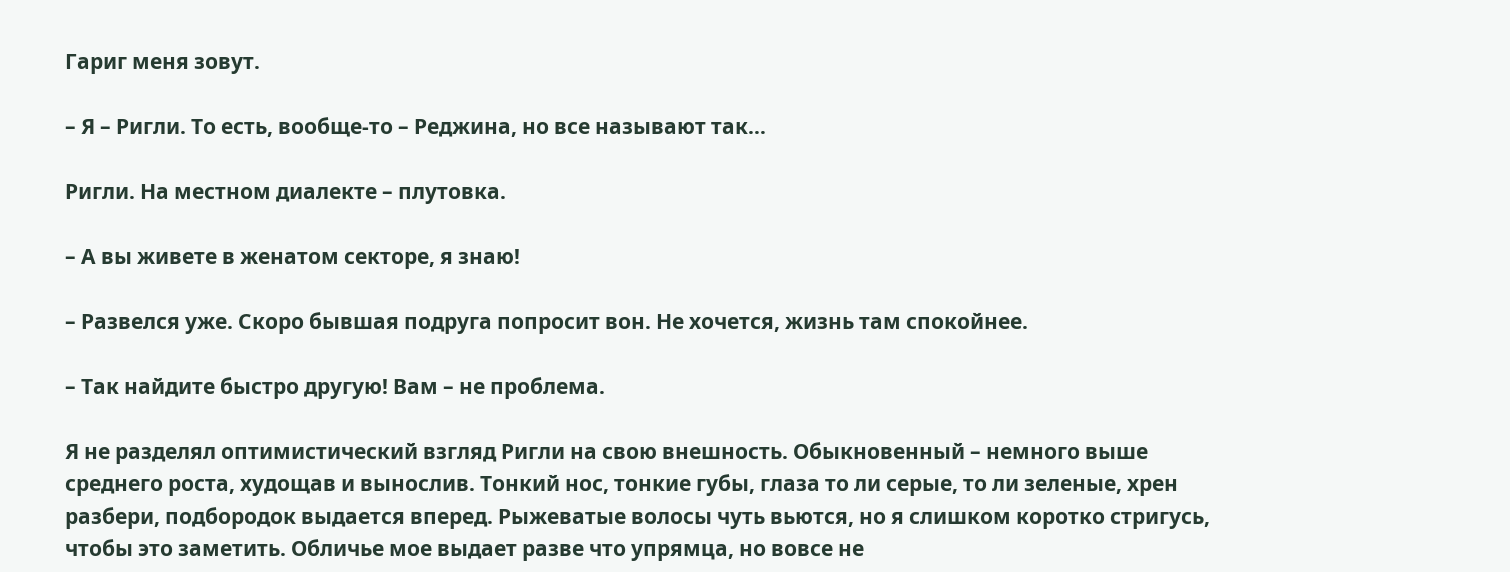Гариг меня зовут.

– Я – Ригли. То есть, вообще-то – Реджина, но все называют так…

Ригли. На местном диалекте – плутовка.

– А вы живете в женатом секторе, я знаю!

– Развелся уже. Скоро бывшая подруга попросит вон. Не хочется, жизнь там спокойнее.

– Так найдите быстро другую! Вам – не проблема.

Я не разделял оптимистический взгляд Ригли на свою внешность. Обыкновенный – немного выше среднего роста, худощав и вынослив. Тонкий нос, тонкие губы, глаза то ли серые, то ли зеленые, хрен разбери, подбородок выдается вперед. Рыжеватые волосы чуть вьются, но я слишком коротко стригусь, чтобы это заметить. Обличье мое выдает разве что упрямца, но вовсе не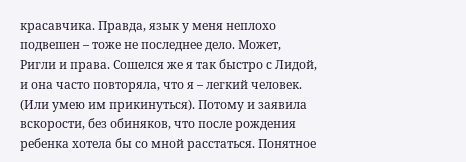красавчика. Правда, язык у меня неплохо подвешен – тоже не последнее дело. Может, Ригли и права. Сошелся же я так быстро с Лидой, и она часто повторяла, что я – легкий человек. (Или умею им прикинуться). Потому и заявила вскорости, без обиняков, что после рождения ребенка хотела бы со мной расстаться. Понятное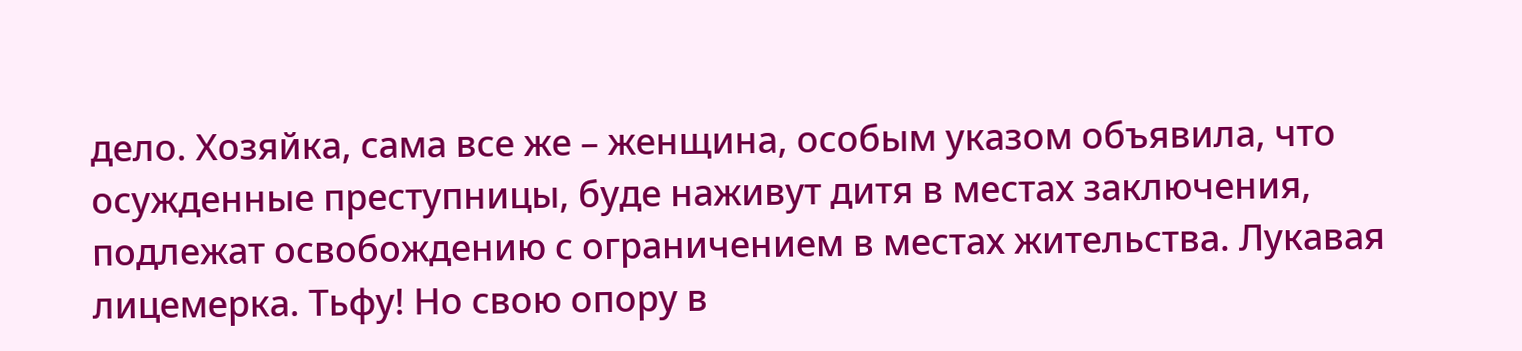дело. Хозяйка, сама все же – женщина, особым указом объявила, что осужденные преступницы, буде наживут дитя в местах заключения, подлежат освобождению с ограничением в местах жительства. Лукавая лицемерка. Тьфу! Но свою опору в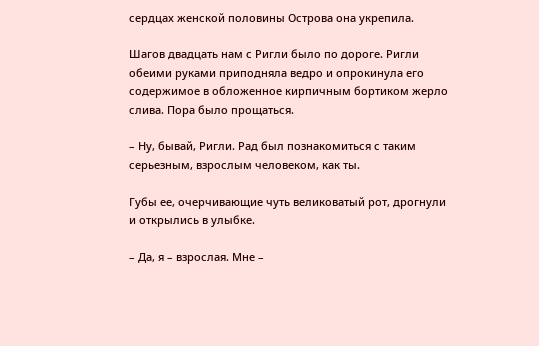сердцах женской половины Острова она укрепила.

Шагов двадцать нам с Ригли было по дороге. Ригли обеими руками приподняла ведро и опрокинула его содержимое в обложенное кирпичным бортиком жерло слива. Пора было прощаться.

– Ну, бывай, Ригли. Рад был познакомиться с таким серьезным, взрослым человеком, как ты.

Губы ее, очерчивающие чуть великоватый рот, дрогнули и открылись в улыбке.

– Да, я – взрослая. Мне –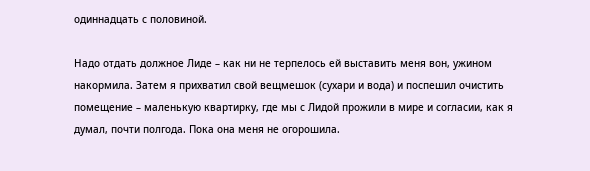одиннадцать с половиной.

Надо отдать должное Лиде – как ни не терпелось ей выставить меня вон, ужином накормила. Затем я прихватил свой вещмешок (сухари и вода) и поспешил очистить помещение – маленькую квартирку, где мы с Лидой прожили в мире и согласии, как я думал, почти полгода. Пока она меня не огорошила.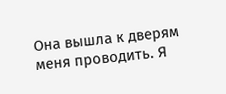Она вышла к дверям меня проводить. Я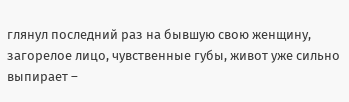глянул последний раз на бывшую свою женщину, загорелое лицо, чувственные губы, живот уже сильно выпирает –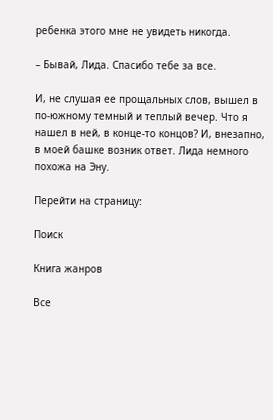ребенка этого мне не увидеть никогда.

– Бывай, Лида. Спасибо тебе за все.

И, не слушая ее прощальных слов, вышел в по-южному темный и теплый вечер. Что я нашел в ней, в конце-то концов? И, внезапно, в моей башке возник ответ. Лида немного похожа на Эну.

Перейти на страницу:

Поиск

Книга жанров

Все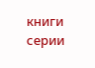книги серии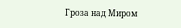Гроза над Миром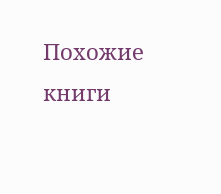Похожие книги